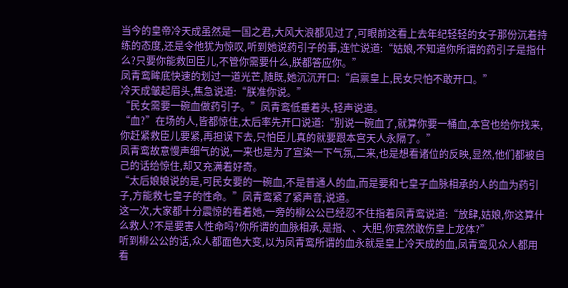当今的皇帝冷天成虽然是一国之君,大风大浪都见过了,可眼前这看上去年纪轻轻的女子那份沉着持练的态度,还是令他犹为惊叹,听到她说药引子的事,连忙说道:“姑娘,不知道你所谓的药引子是指什么?只要你能救回臣儿,不管你需要什么,朕都答应你。”
凤青鸾眸底快速的划过一道光芒,随既,她沉沉开口:“启禀皇上,民女只怕不敢开口。”
冷天成皱起眉头,焦急说道:“朕准你说。”
“民女需要一碗血做药引子。”凤青鸾低垂着头,轻声说道。
“血?”在场的人,皆都惊住,太后率先开口说道:“别说一碗血了,就算你要一桶血,本宫也给你找来,你赶紧救臣儿要紧,再担误下去,只怕臣儿真的就要跟本宫天人永隔了。”
凤青鸾故意慢声细气的说,一来也是为了宣染一下气氛,二来,也是想看诸位的反映,显然,他们都被自己的话给惊住,却又充满着好奇。
“太后娘娘说的是,可民女要的一碗血,不是普通人的血,而是要和七皇子血脉相承的人的血为药引子,方能救七皇子的性命。”凤青鸾紧了紧声音,说道。
这一次,大家都十分震惊的看着她,一旁的柳公公已经忍不住指着凤青鸾说道:“放肆,姑娘,你这算什么救人?不是要害人性命吗?你所谓的血脉相承,是指、、大胆,你竟然敢伤皇上龙体?”
听到柳公公的话,众人都面色大变,以为凤青鸾所谓的血永就是皇上冷天成的血,凤青鸾见众人都用看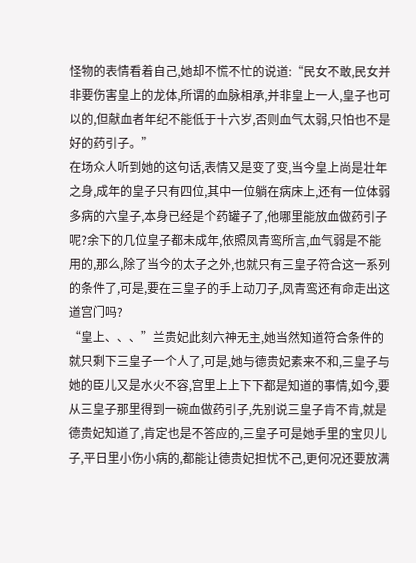怪物的表情看着自己,她却不慌不忙的说道:“民女不敢,民女并非要伤害皇上的龙体,所谓的血脉相承,并非皇上一人,皇子也可以的,但献血者年纪不能低于十六岁,否则血气太弱,只怕也不是好的药引子。”
在场众人听到她的这句话,表情又是变了变,当今皇上尚是壮年之身,成年的皇子只有四位,其中一位躺在病床上,还有一位体弱多病的六皇子,本身已经是个药罐子了,他哪里能放血做药引子呢?余下的几位皇子都未成年,依照凤青鸾所言,血气弱是不能用的,那么,除了当今的太子之外,也就只有三皇子符合这一系列的条件了,可是,要在三皇子的手上动刀子,凤青鸾还有命走出这道宫门吗?
“皇上、、、”兰贵妃此刻六神无主,她当然知道符合条件的就只剩下三皇子一个人了,可是,她与德贵妃素来不和,三皇子与她的臣儿又是水火不容,宫里上上下下都是知道的事情,如今,要从三皇子那里得到一碗血做药引子,先别说三皇子肯不肯,就是德贵妃知道了,肯定也是不答应的,三皇子可是她手里的宝贝儿子,平日里小伤小病的,都能让德贵妃担忧不己,更何况还要放满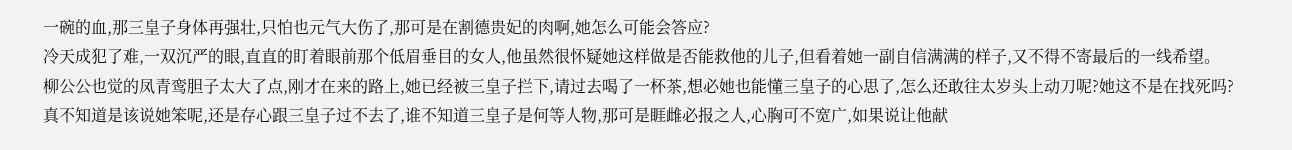一碗的血,那三皇子身体再强壮,只怕也元气大伤了,那可是在割德贵妃的肉啊,她怎么可能会答应?
冷天成犯了难,一双沉严的眼,直直的盯着眼前那个低眉垂目的女人,他虽然很怀疑她这样做是否能救他的儿子,但看着她一副自信满满的样子,又不得不寄最后的一线希望。
柳公公也觉的凤青鸾胆子太大了点,刚才在来的路上,她已经被三皇子拦下,请过去喝了一杯茶,想必她也能懂三皇子的心思了,怎么还敢往太岁头上动刀呢?她这不是在找死吗?
真不知道是该说她笨呢,还是存心跟三皇子过不去了,谁不知道三皇子是何等人物,那可是睚雌必报之人,心胸可不宽广,如果说让他献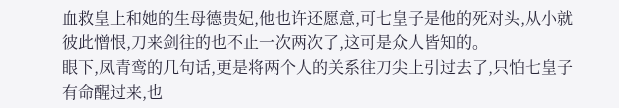血救皇上和她的生母德贵妃,他也许还愿意,可七皇子是他的死对头,从小就彼此憎恨,刀来剑往的也不止一次两次了,这可是众人皆知的。
眼下,凤青鸾的几句话,更是将两个人的关系往刀尖上引过去了,只怕七皇子有命醒过来,也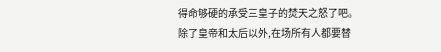得命够硬的承受三皇子的焚天之怒了吧。
除了皇帝和太后以外,在场所有人都要替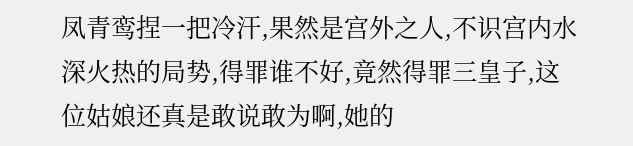凤青鸾捏一把冷汗,果然是宫外之人,不识宫内水深火热的局势,得罪谁不好,竟然得罪三皇子,这位姑娘还真是敢说敢为啊,她的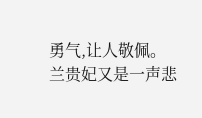勇气,让人敬佩。
兰贵妃又是一声悲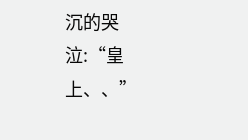沉的哭泣:“皇上、、”